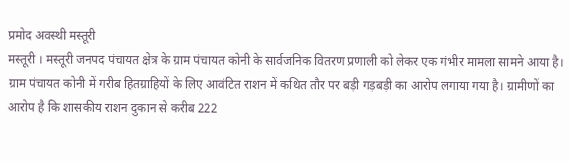प्रमोद अवस्थी मस्तूरी
मस्तूरी । मस्तूरी जनपद पंचायत क्षेत्र के ग्राम पंचायत कोनी के सार्वजनिक वितरण प्रणाली को लेकर एक गंभीर मामला सामने आया है। ग्राम पंचायत कोनी में गरीब हितग्राहियों के लिए आवंटित राशन में कथित तौर पर बड़ी गड़बड़ी का आरोप लगाया गया है। ग्रामीणों का आरोप है कि शासकीय राशन दुकान से करीब 222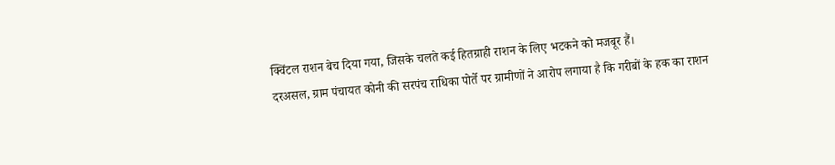क्विंटल राशन बेच दिया गया, जिसके चलते कई हितग्राही राशन के लिए भटकने को मजबूर हैं।
दरअसल, ग्राम पंचायत कोनी की सरपंच राधिका पोर्ते पर ग्रामीणों ने आरोप लगाया है कि गरीबों के हक का राशन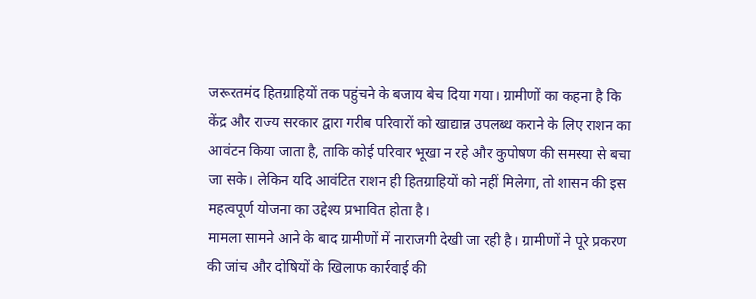जरूरतमंद हितग्राहियों तक पहुंचने के बजाय बेच दिया गया। ग्रामीणों का कहना है कि केंद्र और राज्य सरकार द्वारा गरीब परिवारों को खाद्यान्न उपलब्ध कराने के लिए राशन का आवंटन किया जाता है, ताकि कोई परिवार भूखा न रहे और कुपोषण की समस्या से बचा जा सके। लेकिन यदि आवंटित राशन ही हितग्राहियों को नहीं मिलेगा, तो शासन की इस महत्वपूर्ण योजना का उद्देश्य प्रभावित होता है।
मामला सामने आने के बाद ग्रामीणों में नाराजगी देखी जा रही है। ग्रामीणों ने पूरे प्रकरण की जांच और दोषियों के खिलाफ कार्रवाई की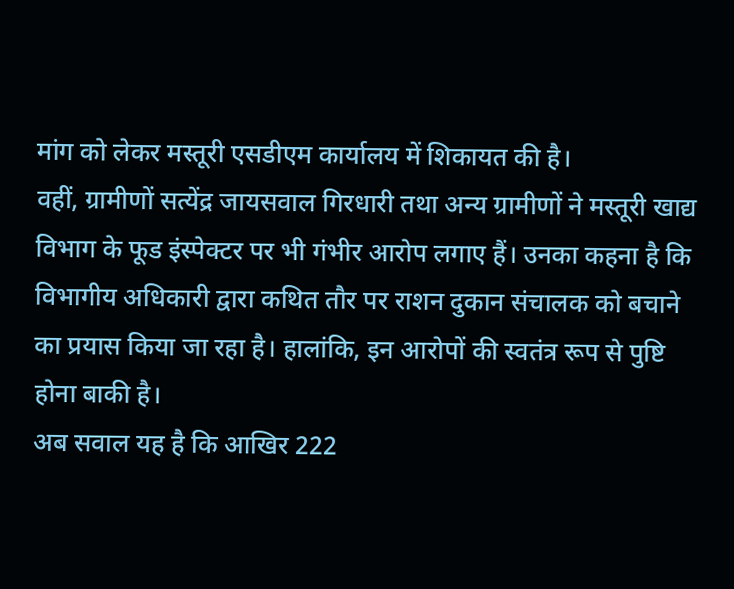मांग को लेकर मस्तूरी एसडीएम कार्यालय में शिकायत की है।
वहीं, ग्रामीणों सत्येंद्र जायसवाल गिरधारी तथा अन्य ग्रामीणों ने मस्तूरी खाद्य विभाग के फूड इंस्पेक्टर पर भी गंभीर आरोप लगाए हैं। उनका कहना है कि विभागीय अधिकारी द्वारा कथित तौर पर राशन दुकान संचालक को बचाने का प्रयास किया जा रहा है। हालांकि, इन आरोपों की स्वतंत्र रूप से पुष्टि होना बाकी है।
अब सवाल यह है कि आखिर 222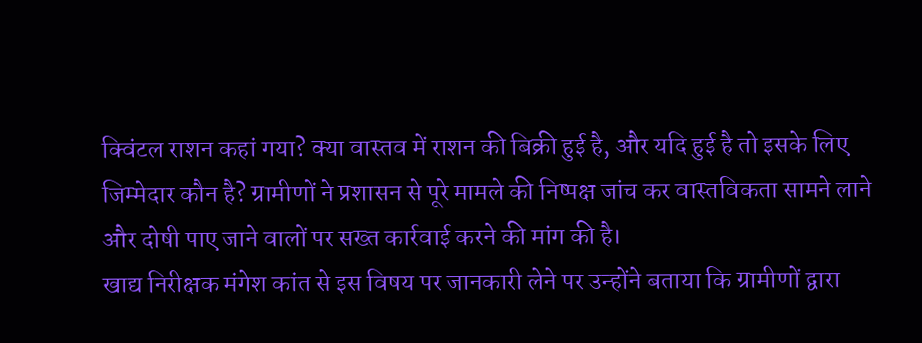क्विंटल राशन कहां गया? क्या वास्तव में राशन की बिक्री हुई है, और यदि हुई है तो इसके लिए जिम्मेदार कौन है? ग्रामीणों ने प्रशासन से पूरे मामले की निष्पक्ष जांच कर वास्तविकता सामने लाने और दोषी पाए जाने वालों पर सख्त कार्रवाई करने की मांग की है।
खाद्य निरीक्षक मंगेश कांत से इस विषय पर जानकारी लेने पर उन्होंने बताया कि ग्रामीणों द्वारा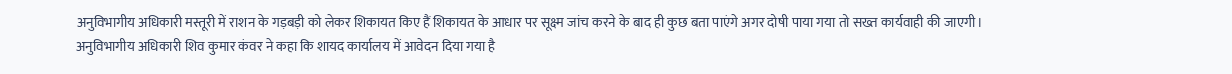अनुविभागीय अधिकारी मस्तूरी में राशन के गड़बड़ी को लेकर शिकायत किए हैं शिकायत के आधार पर सूक्ष्म जांच करने के बाद ही कुछ बता पाएंगे अगर दोषी पाया गया तो सख्त कार्यवाही की जाएगी।
अनुविभागीय अधिकारी शिव कुमार कंवर ने कहा कि शायद कार्यालय में आवेदन दिया गया है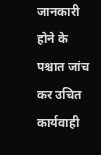जानकारी होने के पश्चात जांच कर उचित कार्यवाही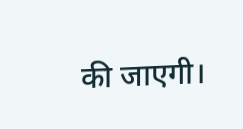की जाएगी।